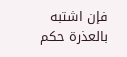فإن اشتبه بالعذرة حكم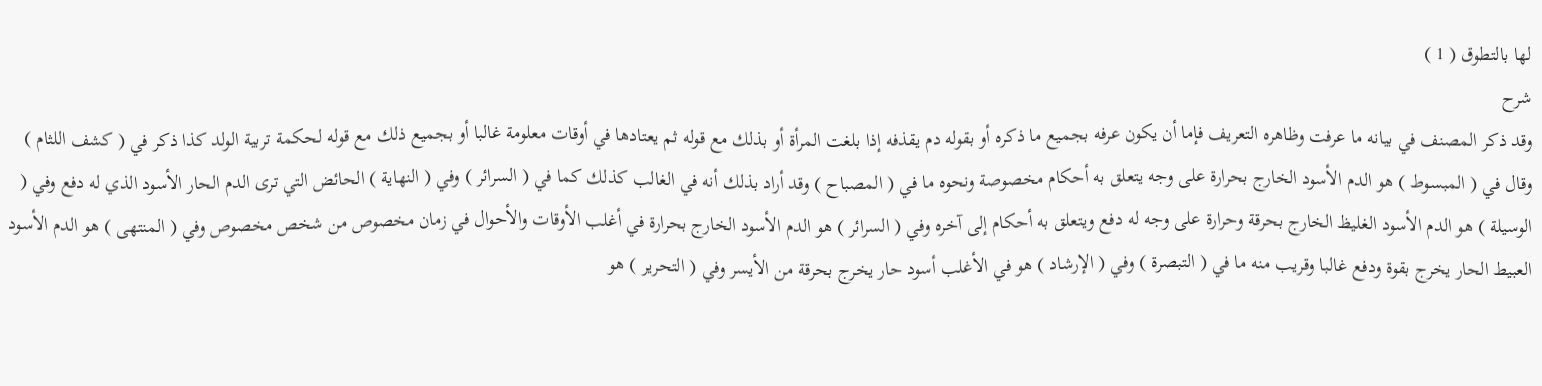لها بالتطوق ( 1 )
شرح
وقد ذكر المصنف في بيانه ما عرفت وظاهره التعريف فإما أن يكون عرفه بجميع ما ذكره أو بقوله دم يقذفه إذا بلغت المرأة أو بذلك مع قوله ثم يعتادها في أوقات معلومة غالبا أو بجميع ذلك مع قوله لحكمة تربية الولد كذا ذكر في ( كشف اللثام ) وقال في ( المبسوط ) هو الدم الأسود الخارج بحرارة على وجه يتعلق به أحكام مخصوصة ونحوه ما في ( المصباح ) وقد أراد بذلك أنه في الغالب كذلك كما في ( السرائر ) وفي ( النهاية ) الحائض التي ترى الدم الحار الأسود الذي له دفع وفي ( الوسيلة ) هو الدم الأسود الغليظ الخارج بحرقة وحرارة على وجه له دفع ويتعلق به أحكام إلى آخره وفي ( السرائر ) هو الدم الأسود الخارج بحرارة في أغلب الأوقات والأحوال في زمان مخصوص من شخص مخصوص وفي ( المنتهى ) هو الدم الأسود العبيط الحار يخرج بقوة ودفع غالبا وقريب منه ما في ( التبصرة ) وفي ( الإرشاد ) هو في الأغلب أسود حار يخرج بحرقة من الأيسر وفي ( التحرير ) هو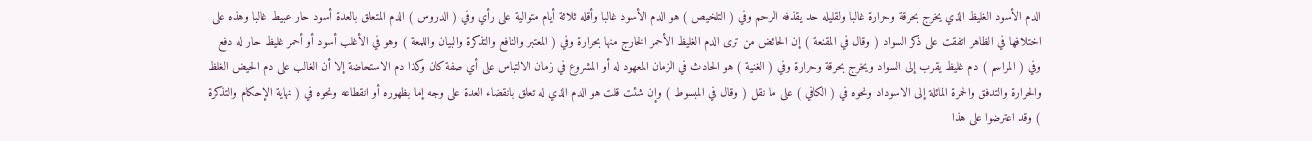الدم الأسود الغليظ الذي يخرج بحرقة وحرارة غالبا ولقليله حد يقذفه الرحم وفي ( التلخيص ) هو الدم الأسود غالبا وأقله ثلاثة أيام متوالية على رأي وفي ( الدروس ) الدم المتعلق بالعدة أسود حار عبيط غالبا وهذه على اختلافها في الظاهر اتفقت على ذكر السواد ( وقال في المقنعة ) إن الحائض من ترى الدم الغليظ الأحمر الخارج منها بحرارة وفي ( المعتبر والنافع والتذكرة والبيان واللمعة ) وهو في الأغلب أسود أو أحمر غليظ حار له دفع وفي ( المراسم ) دم غليظ يقرب إلى السواد ويخرج بحرقة وحرارة وفي ( الغنية ) هو الحادث في الزمان المعهود له أو المشروع في زمان الالتباس على أي صفة كان وكذا دم الاستحاضة إلا أن الغالب على دم الحيض الغلظ والحرارة والتدفق والحمرة المائلة إلى الاسوداد ونحوه في ( الكافي ) على ما نقل ( وقال في المبسوط ) وإن شئت قلت هو الدم الذي له تعلق بانقضاء العدة على وجه إما بظهوره أو انقطاعه ونحوه في ( نهاية الإحكام والتذكرة ) وقد اعترضوا على هذا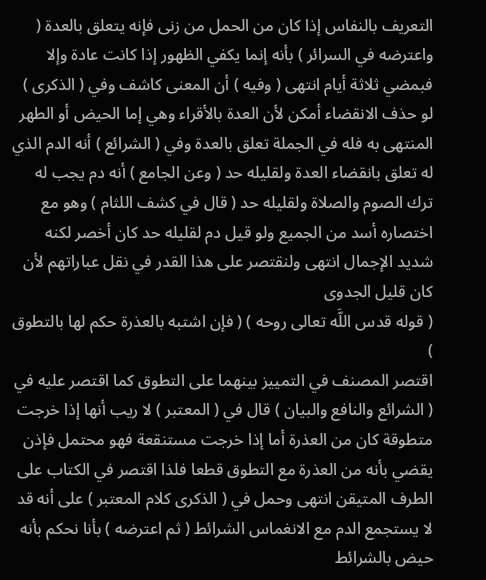التعريف بالنفاس إذا كان من الحمل من زنى فإنه يتعلق بالعدة ( واعترضه في السرائر ) بأنه إنما يكفي الظهور إذا كانت عادة وإلا فبمضي ثلاثة أيام انتهى ( وفيه ) أن المعنى كاشف وفي ( الذكرى ) لو حذف الانقضاء أمكن لأن العدة بالأقراء وهي إما الحيض أو الطهر المنتهى به فله في الجملة تعلق بالعدة وفي ( الشرائع ) أنه الدم الذي له تعلق بانقضاء العدة ولقليله حد ( وعن الجامع ) أنه دم يجب له ترك الصوم والصلاة ولقليله حد ( قال في كشف اللثام ) وهو مع اختصاره أسد من الجميع ولو قيل دم لقليله حد كان أخصر لكنه شديد الإجمال انتهى ولنقتصر على هذا القدر في نقل عباراتهم لأن كان قليل الجدوى
( قوله قدس اللَّه تعالى روحه ) ( فإن اشتبه بالعذرة حكم لها بالتطوق )
اقتصر المصنف في التمييز بينهما على التطوق كما اقتصر عليه في ( الشرائع والنافع والبيان ) قال في ( المعتبر ) لا ريب أنها إذا خرجت متطوقة كان من العذرة أما إذا خرجت مستنقعة فهو محتمل فإذن يقضي بأنه من العذرة مع التطوق قطعا فلذا اقتصر في الكتاب على الطرف المتيقن انتهى وحمل في ( الذكرى كلام المعتبر ) على أنه قد لا يستجمع الدم مع الانغماس الشرائط ( ثم اعترضه ) بأنا نحكم بأنه حيض بالشرائط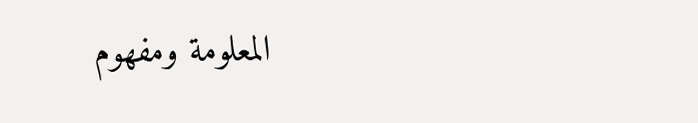المعلومة ومفهوم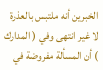الخبرين أنه ملتبس بالعذرة لا غير انتهى وفي ( المدارك ) أن المسألة مفروضة في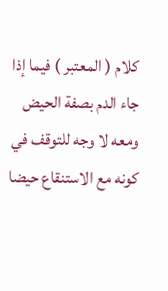كلام ( المعتبر ) فيما إذا جاء الدم بصفة الحيض ومعه لا وجه للتوقف في كونه مع الاستنقاع حيضا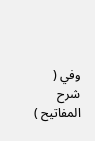وفي ( شرح المفاتيح )